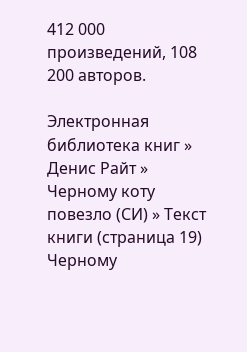412 000 произведений, 108 200 авторов.

Электронная библиотека книг » Денис Райт » Черному коту повезло (СИ) » Текст книги (страница 19)
Черному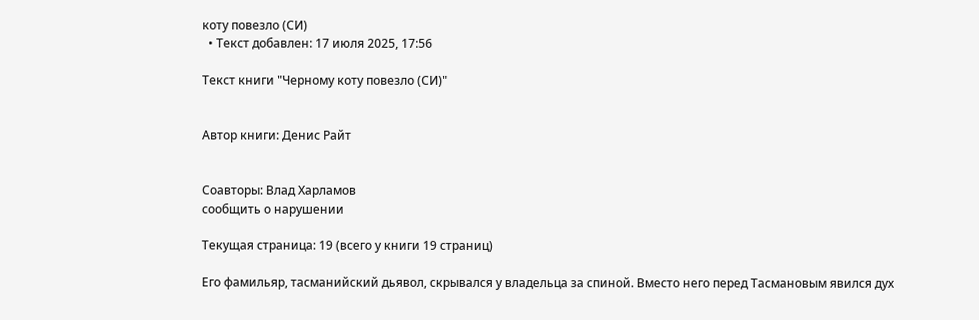коту повезло (СИ)
  • Текст добавлен: 17 июля 2025, 17:56

Текст книги "Черному коту повезло (СИ)"


Автор книги: Денис Райт


Соавторы: Влад Харламов
сообщить о нарушении

Текущая страница: 19 (всего у книги 19 страниц)

Его фамильяр, тасманийский дьявол, скрывался у владельца за спиной. Вместо него перед Тасмановым явился дух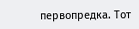первопредка. Тот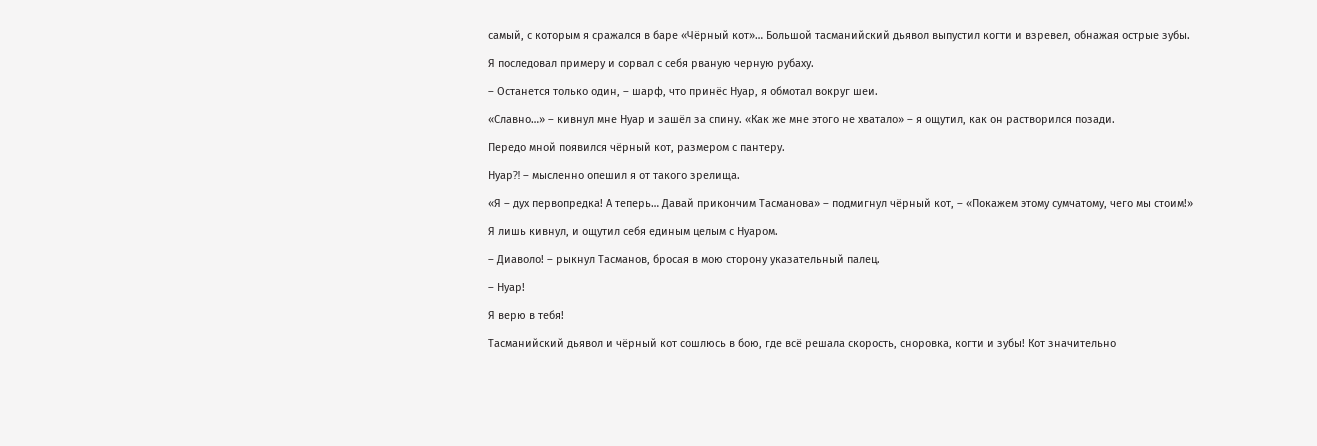самый, с которым я сражался в баре «Чёрный кот»… Большой тасманийский дьявол выпустил когти и взревел, обнажая острые зубы.

Я последовал примеру и сорвал с себя рваную черную рубаху.

– Останется только один, – шарф, что принёс Нуар, я обмотал вокруг шеи.

«Славно…» – кивнул мне Нуар и зашёл за спину. «Как же мне этого не хватало» – я ощутил, как он растворился позади.

Передо мной появился чёрный кот, размером с пантеру.

Нуар⁈ – мысленно опешил я от такого зрелища.

«Я – дух первопредка! А теперь… Давай прикончим Тасманова» – подмигнул чёрный кот, – «Покажем этому сумчатому, чего мы стоим!»

Я лишь кивнул, и ощутил себя единым целым с Нуаром.

– Диаволо! – рыкнул Тасманов, бросая в мою сторону указательный палец.

– Нуар!

Я верю в тебя!

Тасманийский дьявол и чёрный кот сошлюсь в бою, где всё решала скорость, сноровка, когти и зубы! Кот значительно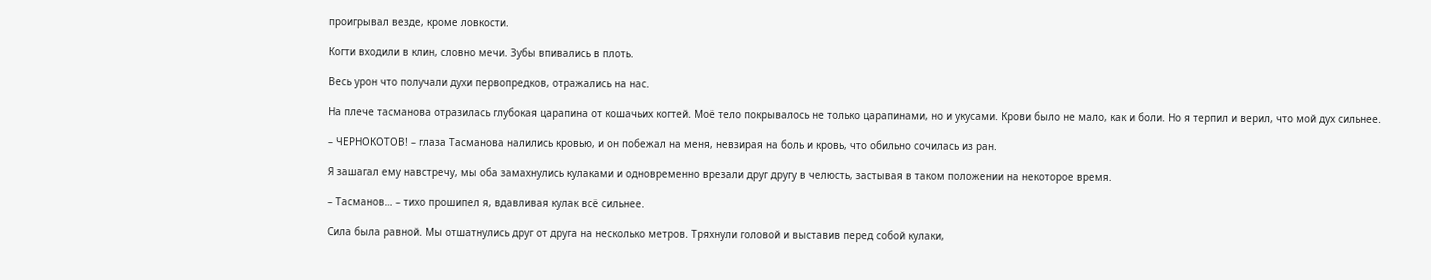проигрывал везде, кроме ловкости.

Когти входили в клин, словно мечи. Зубы впивались в плоть.

Весь урон что получали духи первопредков, отражались на нас.

На плече тасманова отразилась глубокая царапина от кошачьих когтей. Моё тело покрывалось не только царапинами, но и укусами. Крови было не мало, как и боли. Но я терпил и верил, что мой дух сильнее.

– ЧЕРНОКОТОВ! – глаза Тасманова налились кровью, и он побежал на меня, невзирая на боль и кровь, что обильно сочилась из ран.

Я зашагал ему навстречу, мы оба замахнулись кулаками и одновременно врезали друг другу в челюсть, застывая в таком положении на некоторое время.

– Тасманов… – тихо прошипел я, вдавливая кулак всё сильнее.

Сила была равной. Мы отшатнулись друг от друга на несколько метров. Тряхнули головой и выставив перед собой кулаки,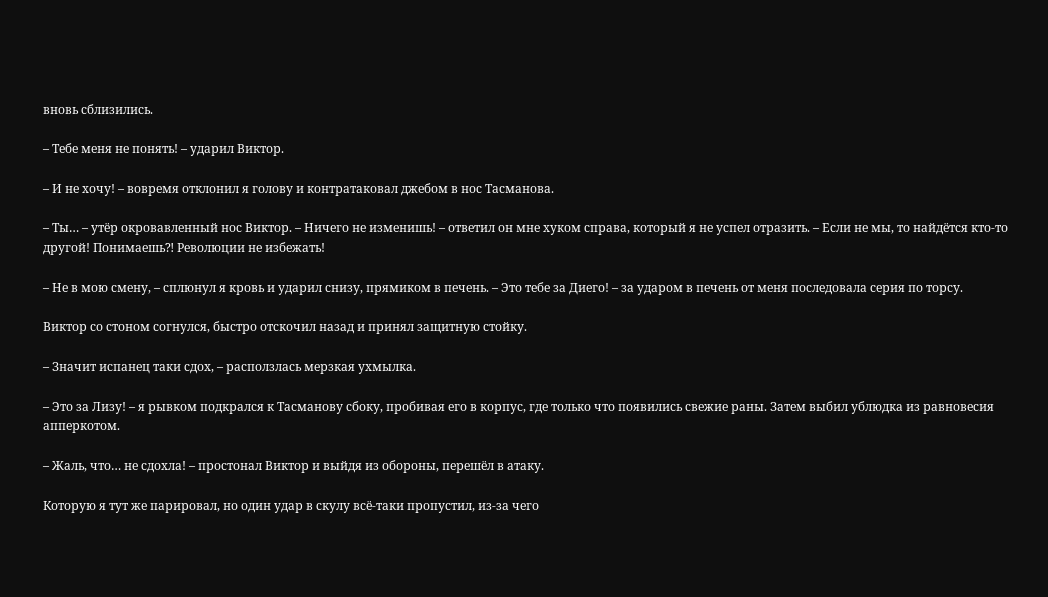вновь сблизились.

– Тебе меня не понять! – ударил Виктор.

– И не хочу! – вовремя отклонил я голову и контратаковал джебом в нос Тасманова.

– Ты… – утёр окровавленный нос Виктор. – Ничего не изменишь! – ответил он мне хуком справа, который я не успел отразить. – Если не мы, то найдётся кто-то другой! Понимаешь⁈ Революции не избежать!

– Не в мою смену, – сплюнул я кровь и ударил снизу, прямиком в печень. – Это тебе за Диего! – за ударом в печень от меня последовала серия по торсу.

Виктор со стоном согнулся, быстро отскочил назад и принял защитную стойку.

– Значит испанец таки сдох, – расползлась мерзкая ухмылка.

– Это за Лизу! – я рывком подкрался к Тасманову сбоку, пробивая его в корпус, где только что появились свежие раны. Затем выбил ублюдка из равновесия апперкотом.

– Жаль, что… не сдохла! – простонал Виктор и выйдя из обороны, перешёл в атаку.

Которую я тут же парировал, но один удар в скулу всё-таки пропустил, из-за чего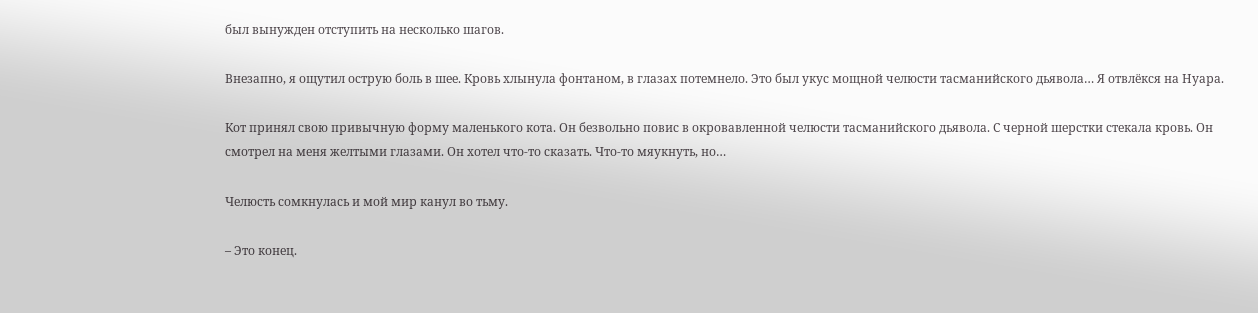был вынужден отступить на несколько шагов.

Внезапно, я ощутил острую боль в шее. Кровь хлынула фонтаном, в глазах потемнело. Это был укус мощной челюсти тасманийского дьявола… Я отвлёкся на Нуара.

Кот принял свою привычную форму маленького кота. Он безвольно повис в окровавленной челюсти тасманийского дьявола. С черной шерстки стекала кровь. Он смотрел на меня желтыми глазами. Он хотел что-то сказать. Что-то мяукнуть, но…

Челюсть сомкнулась и мой мир канул во тьму.

– Это конец.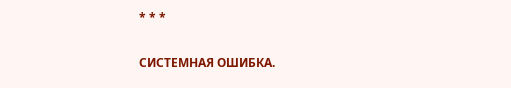* * *

СИСТЕМНАЯ ОШИБКА.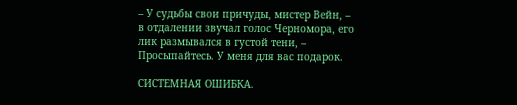– У судьбы свои причуды, мистер Вейн, – в отдалении звучал голос Черномора, его лик размывался в густой тени, – Просыпайтесь. У меня для вас подарок.

СИСТЕМНАЯ ОШИБКА.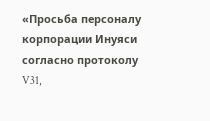«Просьба персоналу корпорации Инуяси согласно протоколу V31,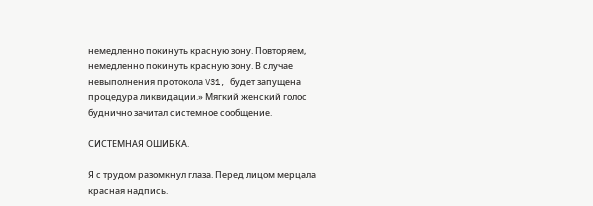немедленно покинуть красную зону. Повторяем, немедленно покинуть красную зону. В случае невыполнения протокола V31, будет запущена процедура ликвидации.» Мягкий женский голос буднично зачитал системное сообщение.

СИСТЕМНАЯ ОШИБКА.

Я с трудом разомкнул глаза. Перед лицом мерцала красная надпись.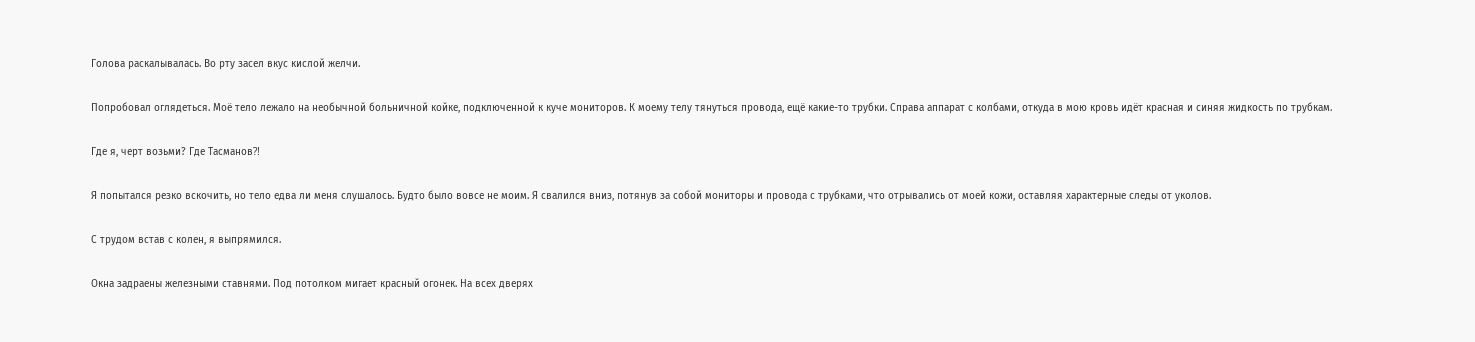Голова раскалывалась. Во рту засел вкус кислой желчи.

Попробовал оглядеться. Моё тело лежало на необычной больничной койке, подключенной к куче мониторов. К моему телу тянуться провода, ещё какие-то трубки. Справа аппарат с колбами, откуда в мою кровь идёт красная и синяя жидкость по трубкам.

Где я, черт возьми? Где Тасманов⁈

Я попытался резко вскочить, но тело едва ли меня слушалось. Будто было вовсе не моим. Я свалился вниз, потянув за собой мониторы и провода с трубками, что отрывались от моей кожи, оставляя характерные следы от уколов.

С трудом встав с колен, я выпрямился.

Окна задраены железными ставнями. Под потолком мигает красный огонек. На всех дверях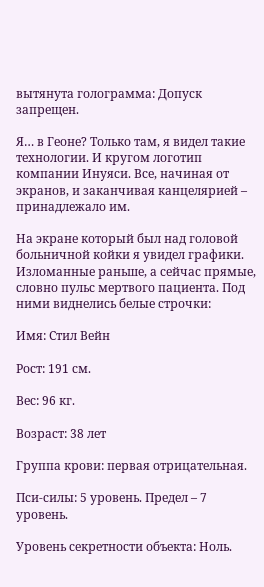вытянута голограмма: Допуск запрещен.

Я… в Геоне? Только там, я видел такие технологии. И кругом логотип компании Инуяси. Все, начиная от экранов, и заканчивая канцелярией – принадлежало им.

На экране который был над головой больничной койки я увидел графики. Изломанные раньше, а сейчас прямые, словно пульс мертвого пациента. Под ними виднелись белые строчки:

Имя: Стил Вейн

Рост: 191 см.

Вес: 96 кг.

Возраст: 38 лет

Группа крови: первая отрицательная.

Пси-силы: 5 уровень. Предел – 7 уровень.

Уровень секретности объекта: Ноль.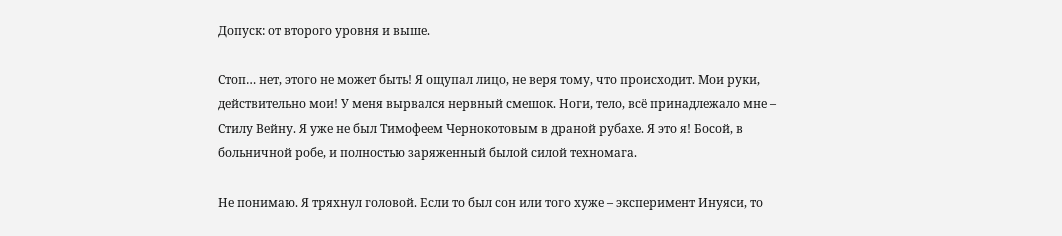Допуск: от второго уровня и выше.

Стоп… нет, этого не может быть! Я ощупал лицо, не веря тому, что происходит. Мои руки, действительно мои! У меня вырвался нервный смешок. Ноги, тело, всё принадлежало мне – Стилу Вейну. Я уже не был Тимофеем Чернокотовым в драной рубахе. Я это я! Босой, в больничной робе, и полностью заряженный былой силой техномага.

Не понимаю. Я тряхнул головой. Если то был сон или того хуже – эксперимент Инуяси, то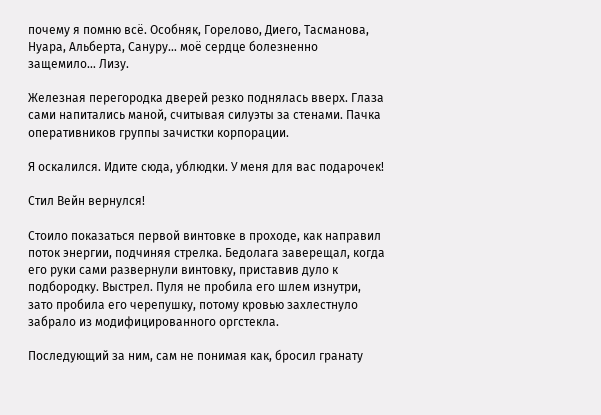почему я помню всё. Особняк, Горелово, Диего, Тасманова, Нуара, Альберта, Сануру… моё сердце болезненно защемило… Лизу.

Железная перегородка дверей резко поднялась вверх. Глаза сами напитались маной, считывая силуэты за стенами. Пачка оперативников группы зачистки корпорации.

Я оскалился. Идите сюда, ублюдки. У меня для вас подарочек!

Стил Вейн вернулся!

Стоило показаться первой винтовке в проходе, как направил поток энергии, подчиняя стрелка. Бедолага заверещал, когда его руки сами развернули винтовку, приставив дуло к подбородку. Выстрел. Пуля не пробила его шлем изнутри, зато пробила его черепушку, потому кровью захлестнуло забрало из модифицированного оргстекла.

Последующий за ним, сам не понимая как, бросил гранату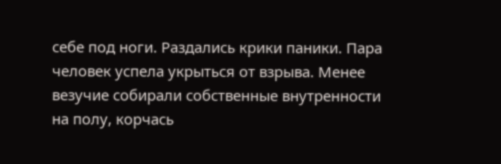себе под ноги. Раздались крики паники. Пара человек успела укрыться от взрыва. Менее везучие собирали собственные внутренности на полу, корчась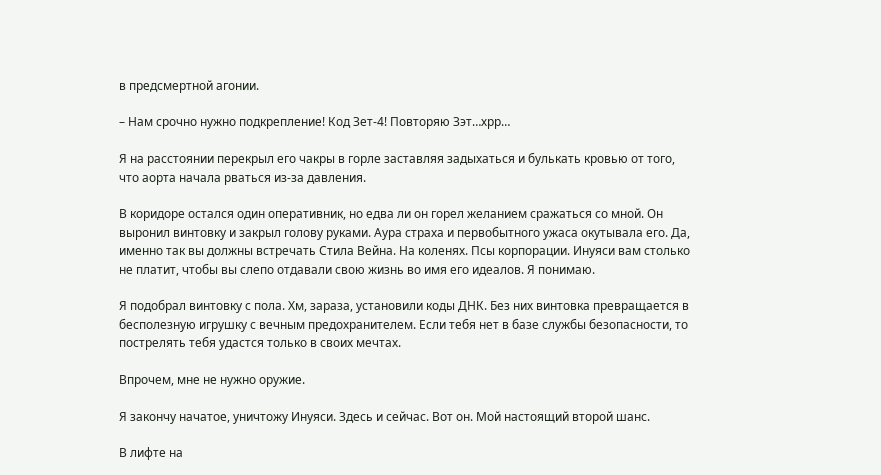в предсмертной агонии.

– Нам срочно нужно подкрепление! Код Зет-4! Повторяю Зэт…хрр…

Я на расстоянии перекрыл его чакры в горле заставляя задыхаться и булькать кровью от того, что аорта начала рваться из-за давления.

В коридоре остался один оперативник, но едва ли он горел желанием сражаться со мной. Он выронил винтовку и закрыл голову руками. Аура страха и первобытного ужаса окутывала его. Да, именно так вы должны встречать Стила Вейна. На коленях. Псы корпорации. Инуяси вам столько не платит, чтобы вы слепо отдавали свою жизнь во имя его идеалов. Я понимаю.

Я подобрал винтовку с пола. Хм, зараза, установили коды ДНК. Без них винтовка превращается в бесполезную игрушку с вечным предохранителем. Если тебя нет в базе службы безопасности, то пострелять тебя удастся только в своих мечтах.

Впрочем, мне не нужно оружие.

Я закончу начатое, уничтожу Инуяси. Здесь и сейчас. Вот он. Мой настоящий второй шанс.

В лифте на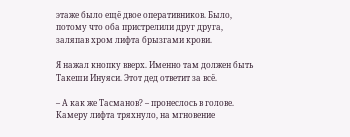этаже было ещё двое оперативников. Было, потому что оба пристрелили друг друга, заляпав хром лифта брызгами крови.

Я нажал кнопку вверх. Именно там должен быть Такеши Инуяси. Этот дед ответит за всё.

– А как же Тасманов? – пронеслось в голове. Камеру лифта тряхнуло, на мгновение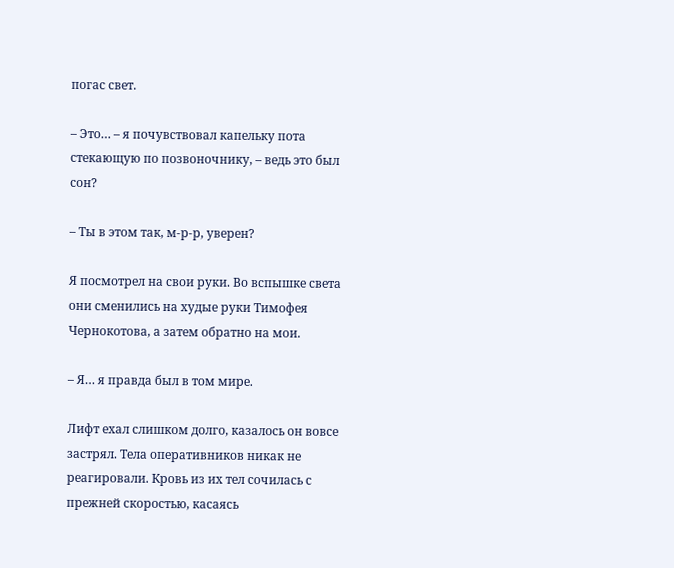погас свет.

– Это… – я почувствовал капельку пота стекающую по позвоночнику, – ведь это был сон?

– Ты в этом так, м-р-р, уверен?

Я посмотрел на свои руки. Во вспышке света они сменились на худые руки Тимофея Чернокотова, а затем обратно на мои.

– Я… я правда был в том мире.

Лифт ехал слишком долго, казалось он вовсе застрял. Тела оперативников никак не реагировали. Кровь из их тел сочилась с прежней скоростью, касаясь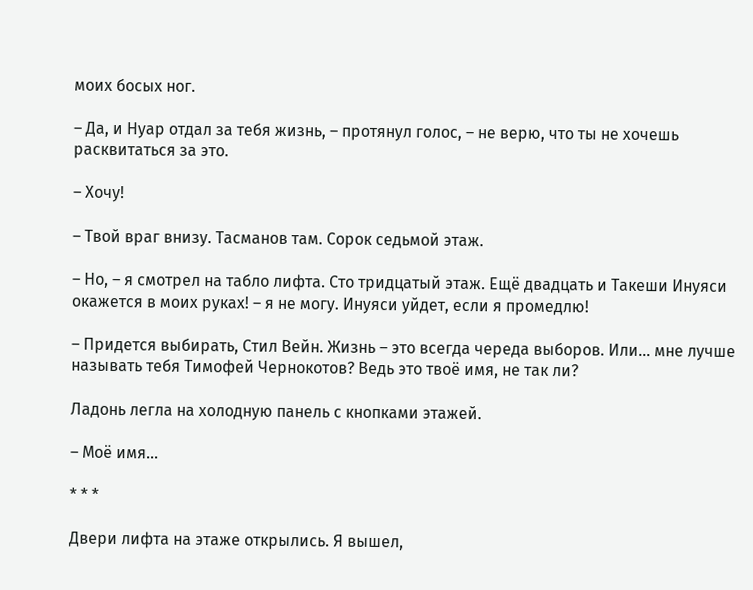моих босых ног.

– Да, и Нуар отдал за тебя жизнь, – протянул голос, – не верю, что ты не хочешь расквитаться за это.

– Хочу!

– Твой враг внизу. Тасманов там. Сорок седьмой этаж.

– Но, – я смотрел на табло лифта. Сто тридцатый этаж. Ещё двадцать и Такеши Инуяси окажется в моих руках! – я не могу. Инуяси уйдет, если я промедлю!

– Придется выбирать, Стил Вейн. Жизнь – это всегда череда выборов. Или… мне лучше называть тебя Тимофей Чернокотов? Ведь это твоё имя, не так ли?

Ладонь легла на холодную панель с кнопками этажей.

– Моё имя…

* * *

Двери лифта на этаже открылись. Я вышел,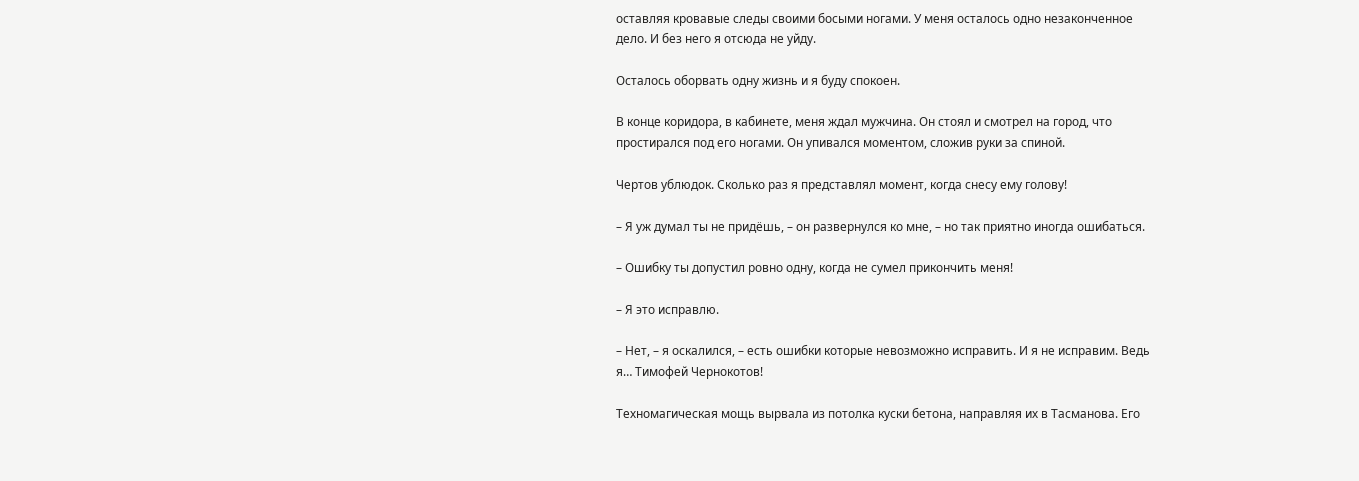оставляя кровавые следы своими босыми ногами. У меня осталось одно незаконченное дело. И без него я отсюда не уйду.

Осталось оборвать одну жизнь и я буду спокоен.

В конце коридора, в кабинете, меня ждал мужчина. Он стоял и смотрел на город, что простирался под его ногами. Он упивался моментом, сложив руки за спиной.

Чертов ублюдок. Сколько раз я представлял момент, когда снесу ему голову!

– Я уж думал ты не придёшь, – он развернулся ко мне, – но так приятно иногда ошибаться.

– Ошибку ты допустил ровно одну, когда не сумел прикончить меня!

– Я это исправлю.

– Нет, – я оскалился, – есть ошибки которые невозможно исправить. И я не исправим. Ведь я… Тимофей Чернокотов!

Техномагическая мощь вырвала из потолка куски бетона, направляя их в Тасманова. Его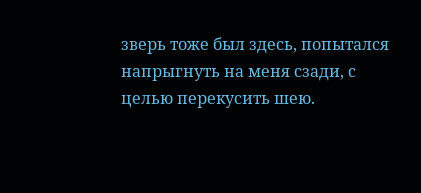зверь тоже был здесь, попытался напрыгнуть на меня сзади, с целью перекусить шею.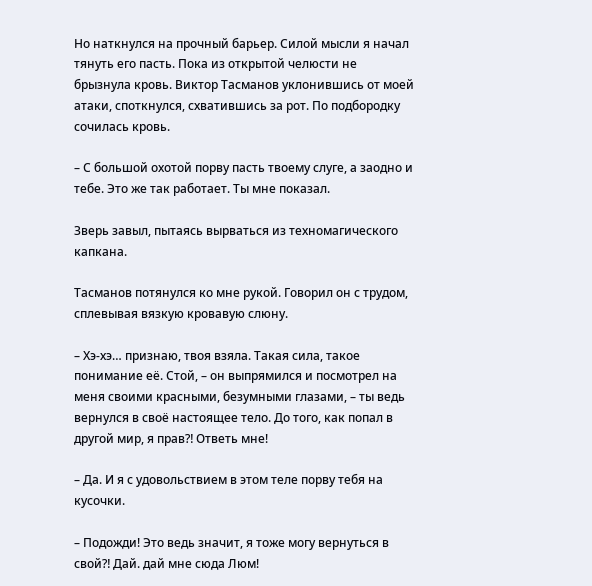Но наткнулся на прочный барьер. Силой мысли я начал тянуть его пасть. Пока из открытой челюсти не брызнула кровь. Виктор Тасманов уклонившись от моей атаки, споткнулся, схватившись за рот. По подбородку сочилась кровь.

– С большой охотой порву пасть твоему слуге, а заодно и тебе. Это же так работает. Ты мне показал.

Зверь завыл, пытаясь вырваться из техномагического капкана.

Тасманов потянулся ко мне рукой. Говорил он с трудом, сплевывая вязкую кровавую слюну.

– Хэ-хэ… признаю, твоя взяла. Такая сила, такое понимание её. Стой, – он выпрямился и посмотрел на меня своими красными, безумными глазами, – ты ведь вернулся в своё настоящее тело. До того, как попал в другой мир, я прав⁈ Ответь мне!

– Да. И я с удовольствием в этом теле порву тебя на кусочки.

– Подожди! Это ведь значит, я тоже могу вернуться в свой⁈ Дай. дай мне сюда Люм!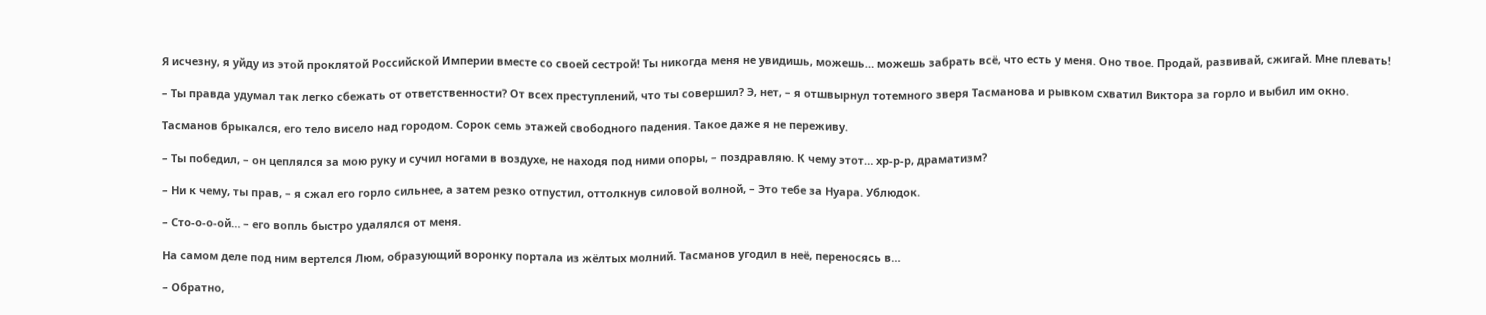Я исчезну, я уйду из этой проклятой Российской Империи вместе со своей сестрой! Ты никогда меня не увидишь, можешь… можешь забрать всё, что есть у меня. Оно твое. Продай, развивай, сжигай. Мне плевать!

– Ты правда удумал так легко сбежать от ответственности? От всех преступлений, что ты совершил? Э, нет, – я отшвырнул тотемного зверя Тасманова и рывком схватил Виктора за горло и выбил им окно.

Тасманов брыкался, его тело висело над городом. Сорок семь этажей свободного падения. Такое даже я не переживу.

– Ты победил, – он цеплялся за мою руку и сучил ногами в воздухе, не находя под ними опоры, – поздравляю. К чему этот… хр-р-р, драматизм?

– Ни к чему, ты прав, – я сжал его горло сильнее, а затем резко отпустил, оттолкнув силовой волной, – Это тебе за Нуара. Ублюдок.

– Сто-о-о-ой… – его вопль быстро удалялся от меня.

На самом деле под ним вертелся Люм, образующий воронку портала из жёлтых молний. Тасманов угодил в неё, переносясь в…

– Обратно,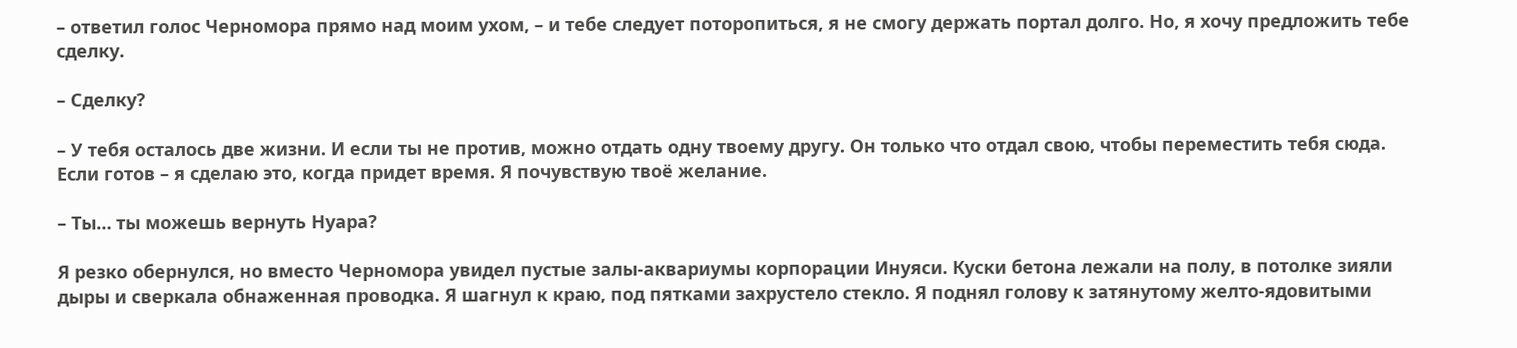– ответил голос Черномора прямо над моим ухом, – и тебе следует поторопиться, я не смогу держать портал долго. Но, я хочу предложить тебе сделку.

– Сделку?

– У тебя осталось две жизни. И если ты не против, можно отдать одну твоему другу. Он только что отдал свою, чтобы переместить тебя сюда. Если готов – я сделаю это, когда придет время. Я почувствую твоё желание.

– Ты… ты можешь вернуть Нуара?

Я резко обернулся, но вместо Черномора увидел пустые залы-аквариумы корпорации Инуяси. Куски бетона лежали на полу, в потолке зияли дыры и сверкала обнаженная проводка. Я шагнул к краю, под пятками захрустело стекло. Я поднял голову к затянутому желто-ядовитыми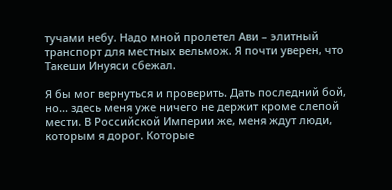тучами небу. Надо мной пролетел Ави – элитный транспорт для местных вельмож. Я почти уверен, что Такеши Инуяси сбежал.

Я бы мог вернуться и проверить. Дать последний бой, но… здесь меня уже ничего не держит кроме слепой мести. В Российской Империи же, меня ждут люди, которым я дорог. Которые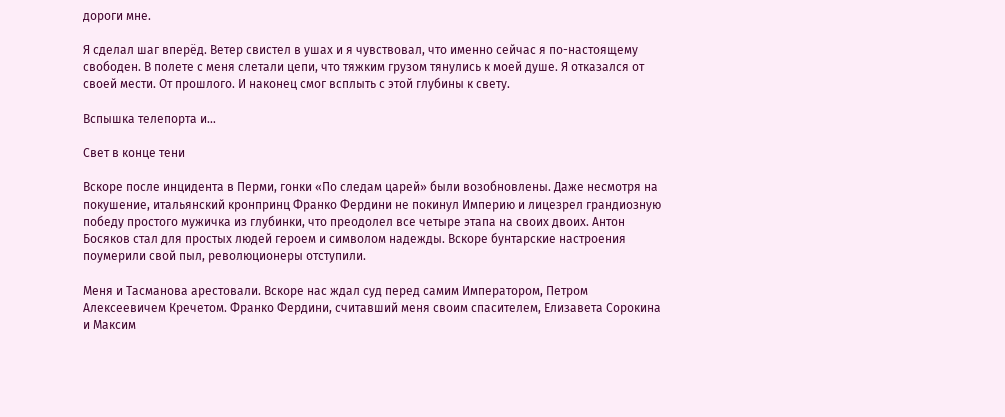дороги мне.

Я сделал шаг вперёд. Ветер свистел в ушах и я чувствовал, что именно сейчас я по-настоящему свободен. В полете с меня слетали цепи, что тяжким грузом тянулись к моей душе. Я отказался от своей мести. От прошлого. И наконец смог всплыть с этой глубины к свету.

Вспышка телепорта и…

Свет в конце тени

Вскоре после инцидента в Перми, гонки «По следам царей» были возобновлены. Даже несмотря на покушение, итальянский кронпринц Франко Фердини не покинул Империю и лицезрел грандиозную победу простого мужичка из глубинки, что преодолел все четыре этапа на своих двоих. Антон Босяков стал для простых людей героем и символом надежды. Вскоре бунтарские настроения поумерили свой пыл, революционеры отступили.

Меня и Тасманова арестовали. Вскоре нас ждал суд перед самим Императором, Петром Алексеевичем Кречетом. Франко Фердини, считавший меня своим спасителем, Елизавета Сорокина и Максим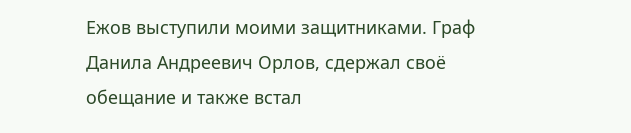Ежов выступили моими защитниками. Граф Данила Андреевич Орлов, сдержал своё обещание и также встал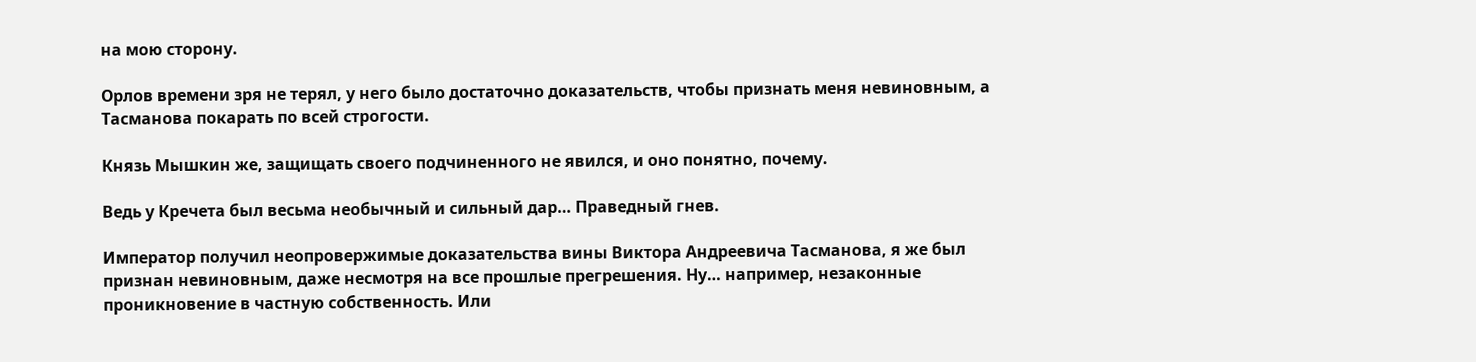на мою сторону.

Орлов времени зря не терял, у него было достаточно доказательств, чтобы признать меня невиновным, а Тасманова покарать по всей строгости.

Князь Мышкин же, защищать своего подчиненного не явился, и оно понятно, почему.

Ведь у Кречета был весьма необычный и сильный дар… Праведный гнев.

Император получил неопровержимые доказательства вины Виктора Андреевича Тасманова, я же был признан невиновным, даже несмотря на все прошлые прегрешения. Ну… например, незаконные проникновение в частную собственность. Или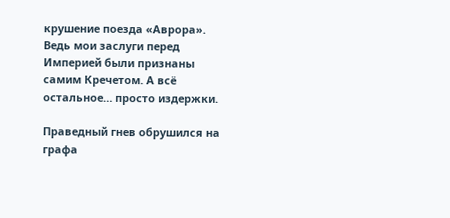крушение поезда «Аврора». Ведь мои заслуги перед Империей были признаны самим Кречетом. А всё остальное… просто издержки.

Праведный гнев обрушился на графа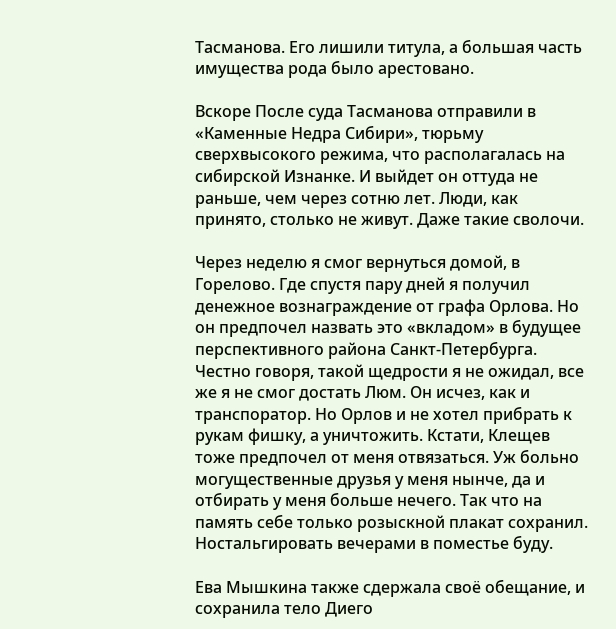Тасманова. Его лишили титула, а большая часть имущества рода было арестовано.

Вскоре После суда Тасманова отправили в «Каменные Недра Сибири», тюрьму сверхвысокого режима, что располагалась на сибирской Изнанке. И выйдет он оттуда не раньше, чем через сотню лет. Люди, как принято, столько не живут. Даже такие сволочи.

Через неделю я смог вернуться домой, в Горелово. Где спустя пару дней я получил денежное вознаграждение от графа Орлова. Но он предпочел назвать это «вкладом» в будущее перспективного района Санкт-Петербурга. Честно говоря, такой щедрости я не ожидал, все же я не смог достать Люм. Он исчез, как и транспоратор. Но Орлов и не хотел прибрать к рукам фишку, а уничтожить. Кстати, Клещев тоже предпочел от меня отвязаться. Уж больно могущественные друзья у меня нынче, да и отбирать у меня больше нечего. Так что на память себе только розыскной плакат сохранил. Ностальгировать вечерами в поместье буду.

Ева Мышкина также сдержала своё обещание, и сохранила тело Диего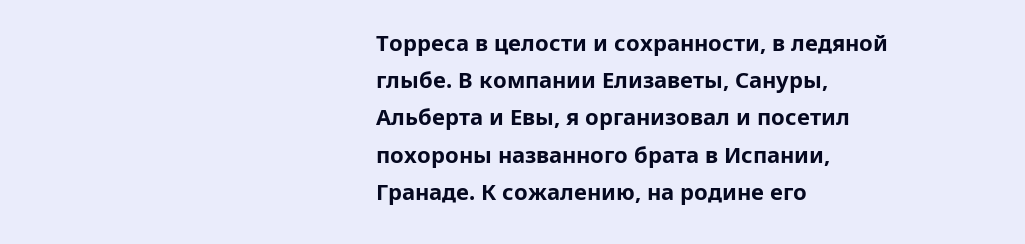Торреса в целости и сохранности, в ледяной глыбе. В компании Елизаветы, Сануры, Альберта и Евы, я организовал и посетил похороны названного брата в Испании, Гранаде. К сожалению, на родине его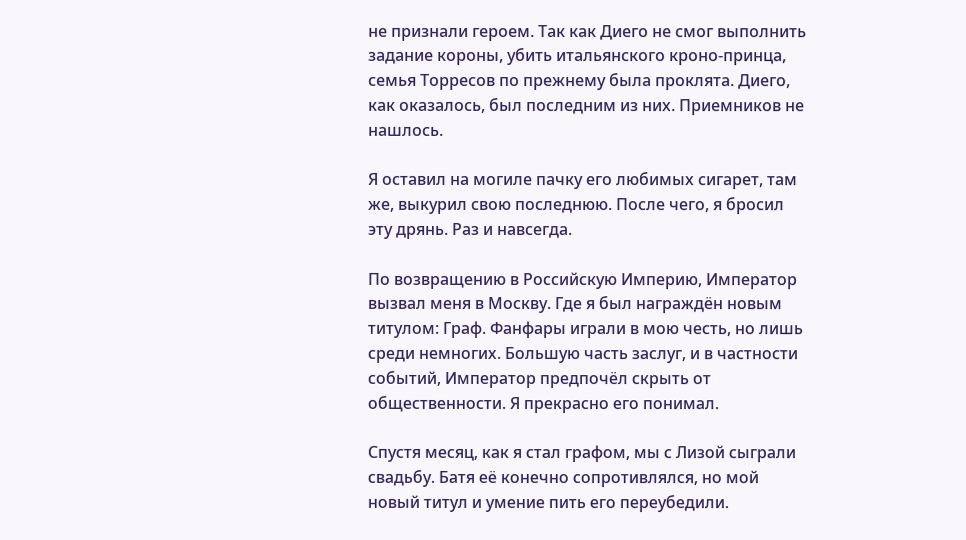не признали героем. Так как Диего не смог выполнить задание короны, убить итальянского кроно-принца, семья Торресов по прежнему была проклята. Диего, как оказалось, был последним из них. Приемников не нашлось.

Я оставил на могиле пачку его любимых сигарет, там же, выкурил свою последнюю. После чего, я бросил эту дрянь. Раз и навсегда.

По возвращению в Российскую Империю, Император вызвал меня в Москву. Где я был награждён новым титулом: Граф. Фанфары играли в мою честь, но лишь среди немногих. Большую часть заслуг, и в частности событий, Император предпочёл скрыть от общественности. Я прекрасно его понимал.

Спустя месяц, как я стал графом, мы с Лизой сыграли свадьбу. Батя её конечно сопротивлялся, но мой новый титул и умение пить его переубедили.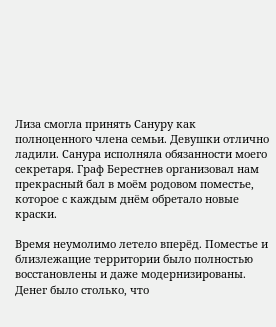Лиза смогла принять Сануру как полноценного члена семьи. Девушки отлично ладили. Санура исполняла обязанности моего секретаря. Граф Берестнев организовал нам прекрасный бал в моём родовом поместье, которое с каждым днём обретало новые краски.

Время неумолимо летело вперёд. Поместье и близлежащие территории было полностью восстановлены и даже модернизированы. Денег было столько, что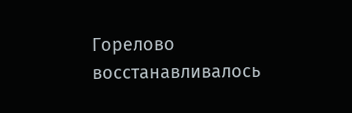Горелово восстанавливалось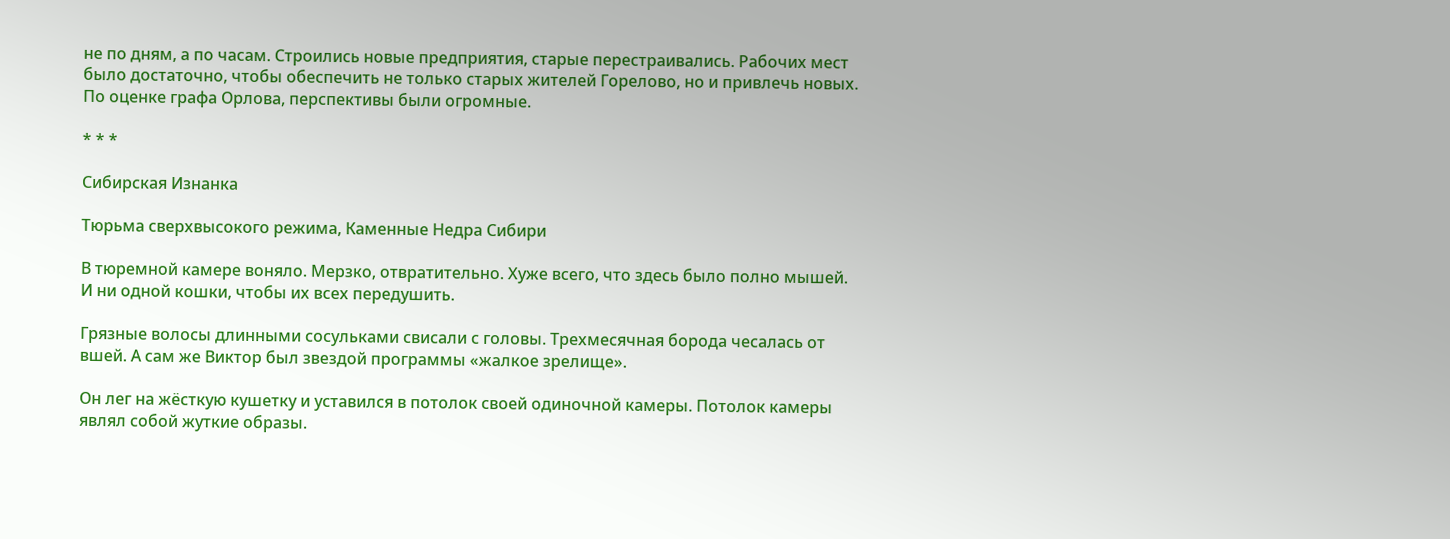не по дням, а по часам. Строились новые предприятия, старые перестраивались. Рабочих мест было достаточно, чтобы обеспечить не только старых жителей Горелово, но и привлечь новых. По оценке графа Орлова, перспективы были огромные.

* * *

Сибирская Изнанка

Тюрьма сверхвысокого режима, Каменные Недра Сибири

В тюремной камере воняло. Мерзко, отвратительно. Хуже всего, что здесь было полно мышей. И ни одной кошки, чтобы их всех передушить.

Грязные волосы длинными сосульками свисали с головы. Трехмесячная борода чесалась от вшей. А сам же Виктор был звездой программы «жалкое зрелище».

Он лег на жёсткую кушетку и уставился в потолок своей одиночной камеры. Потолок камеры являл собой жуткие образы.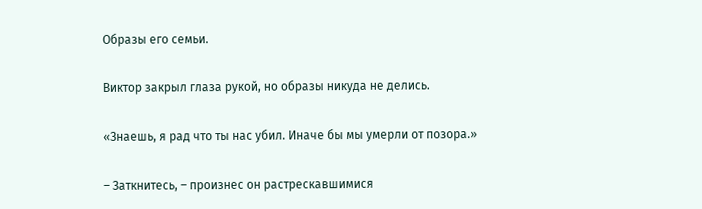Образы его семьи.

Виктор закрыл глаза рукой, но образы никуда не делись.

«Знаешь, я рад что ты нас убил. Иначе бы мы умерли от позора.»

– Заткнитесь, – произнес он растрескавшимися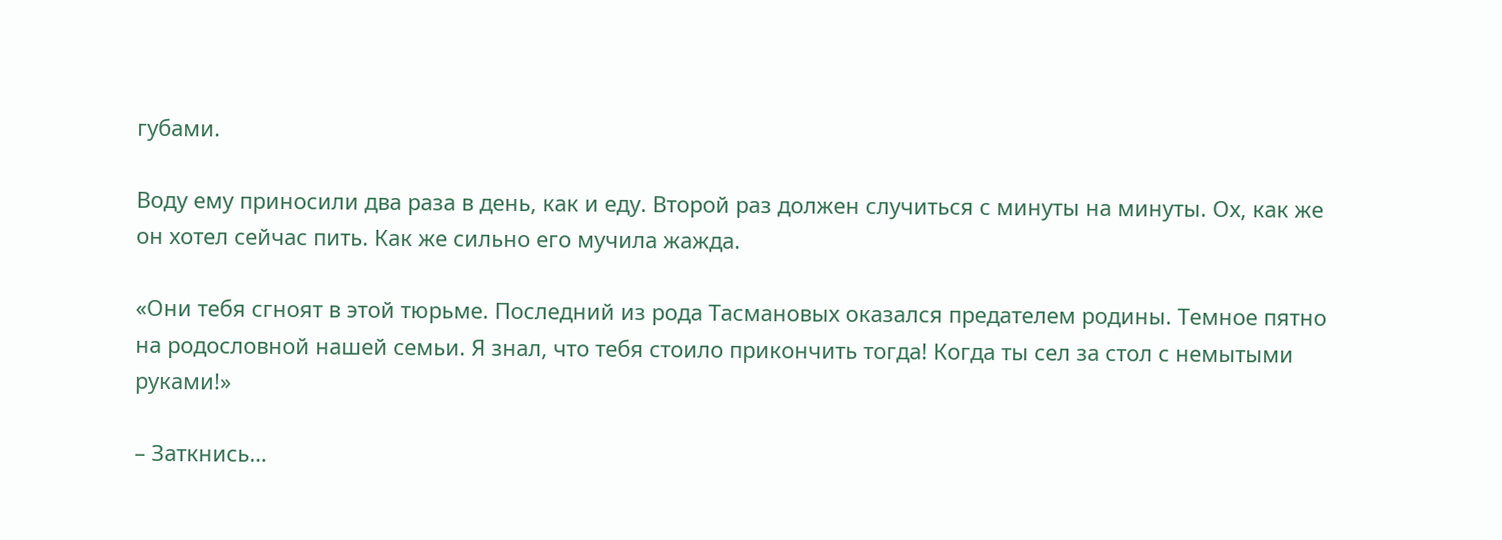губами.

Воду ему приносили два раза в день, как и еду. Второй раз должен случиться с минуты на минуты. Ох, как же он хотел сейчас пить. Как же сильно его мучила жажда.

«Они тебя сгноят в этой тюрьме. Последний из рода Тасмановых оказался предателем родины. Темное пятно на родословной нашей семьи. Я знал, что тебя стоило прикончить тогда! Когда ты сел за стол с немытыми руками!»

– Заткнись…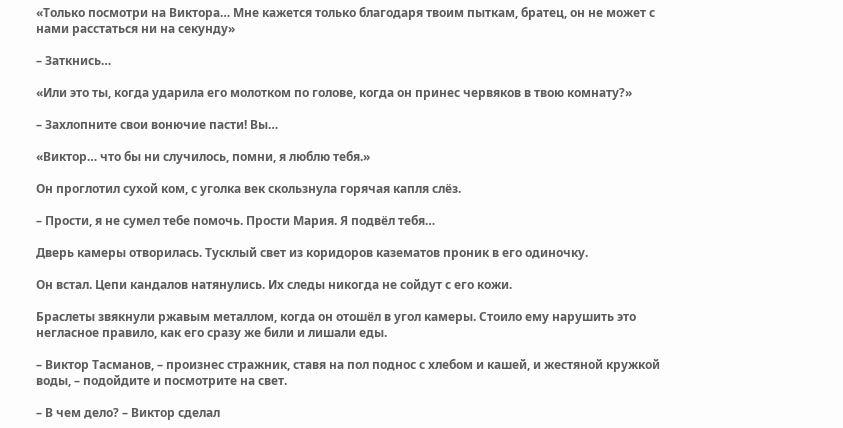«Только посмотри на Виктора… Мне кажется только благодаря твоим пыткам, братец, он не может с нами расстаться ни на секунду»

– Заткнись…

«Или это ты, когда ударила его молотком по голове, когда он принес червяков в твою комнату?»

– Захлопните свои вонючие пасти! Вы…

«Виктор… что бы ни случилось, помни, я люблю тебя.»

Он проглотил сухой ком, с уголка век скользнула горячая капля слёз.

– Прости, я не сумел тебе помочь. Прости Мария. Я подвёл тебя…

Дверь камеры отворилась. Тусклый свет из коридоров казематов проник в его одиночку.

Он встал. Цепи кандалов натянулись. Их следы никогда не сойдут с его кожи.

Браслеты звякнули ржавым металлом, когда он отошёл в угол камеры. Стоило ему нарушить это негласное правило, как его сразу же били и лишали еды.

– Виктор Тасманов, – произнес стражник, ставя на пол поднос с хлебом и кашей, и жестяной кружкой воды, – подойдите и посмотрите на свет.

– В чем дело? – Виктор сделал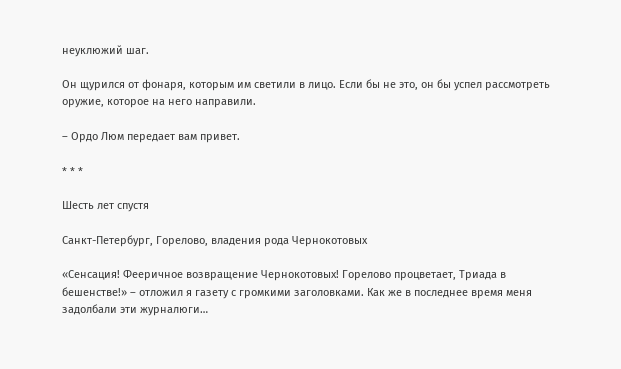неуклюжий шаг.

Он щурился от фонаря, которым им светили в лицо. Если бы не это, он бы успел рассмотреть оружие, которое на него направили.

– Ордо Люм передает вам привет.

* * *

Шесть лет спустя

Санкт-Петербург, Горелово, владения рода Чернокотовых

«Сенсация! Фееричное возвращение Чернокотовых! Горелово процветает, Триада в бешенстве!» – отложил я газету с громкими заголовками. Как же в последнее время меня задолбали эти журналюги…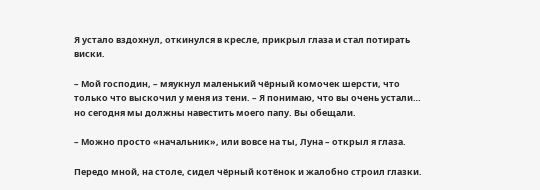Я устало вздохнул, откинулся в кресле, прикрыл глаза и стал потирать виски.

– Мой господин, – мяукнул маленький чёрный комочек шерсти, что только что выскочил у меня из тени. – Я понимаю, что вы очень устали… но сегодня мы должны навестить моего папу. Вы обещали.

– Можно просто «начальник», или вовсе на ты, Луна – открыл я глаза.

Передо мной, на столе, сидел чёрный котёнок и жалобно строил глазки.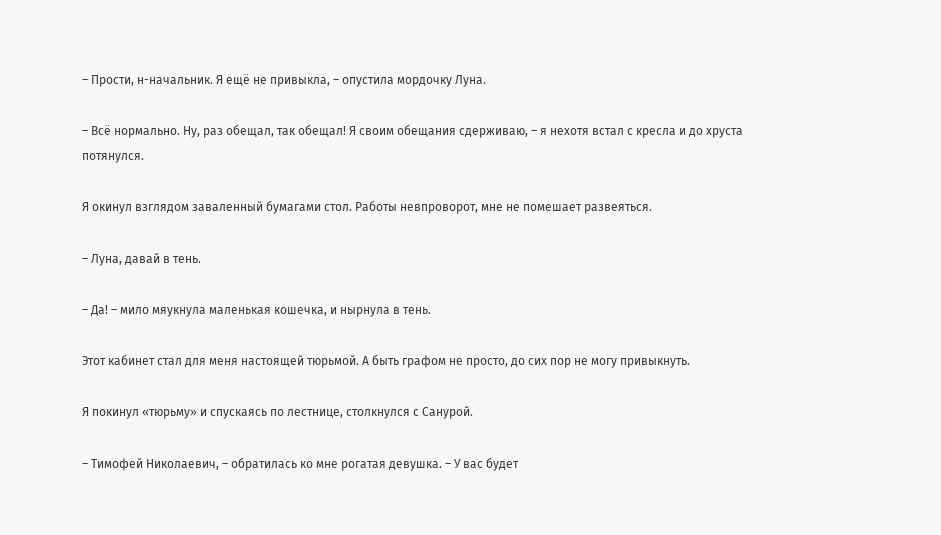– Прости, н-начальник. Я ещё не привыкла, – опустила мордочку Луна.

– Всё нормально. Ну, раз обещал, так обещал! Я своим обещания сдерживаю, – я нехотя встал с кресла и до хруста потянулся.

Я окинул взглядом заваленный бумагами стол. Работы невпроворот, мне не помешает развеяться.

– Луна, давай в тень.

– Да! – мило мяукнула маленькая кошечка, и нырнула в тень.

Этот кабинет стал для меня настоящей тюрьмой. А быть графом не просто, до сих пор не могу привыкнуть.

Я покинул «тюрьму» и спускаясь по лестнице, столкнулся с Санурой.

– Тимофей Николаевич, – обратилась ко мне рогатая девушка. – У вас будет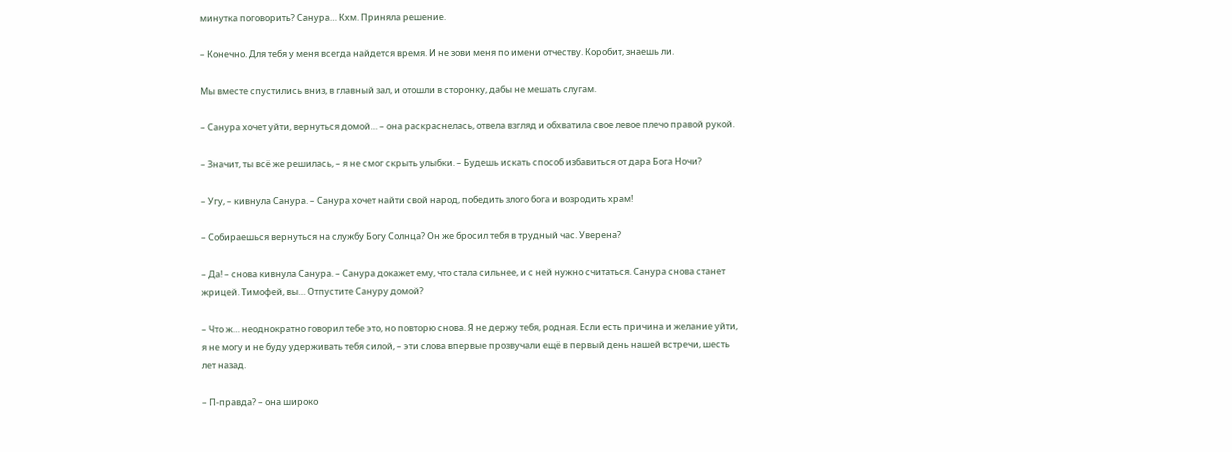минутка поговорить? Санура… Кхм. Приняла решение.

– Конечно. Для тебя у меня всегда найдется время. И не зови меня по имени отчеству. Коробит, знаешь ли.

Мы вместе спустились вниз, в главный зал, и отошли в сторонку, дабы не мешать слугам.

– Санура хочет уйти, вернуться домой… – она раскраснелась, отвела взгляд и обхватила свое левое плечо правой рукой.

– Значит, ты всё же решилась, – я не смог скрыть улыбки. – Будешь искать способ избавиться от дара Бога Ночи?

– Угу, – кивнула Санура. – Санура хочет найти свой народ, победить злого бога и возродить храм!

– Собираешься вернуться на службу Богу Солнца? Он же бросил тебя в трудный час. Уверена?

– Да! – снова кивнула Санура. – Санура докажет ему, что стала сильнее, и с ней нужно считаться. Санура снова станет жрицей. Тимофей, вы… Отпустите Сануру домой?

– Что ж… неоднократно говорил тебе это, но повторю снова. Я не держу тебя, родная. Если есть причина и желание уйти, я не могу и не буду удерживать тебя силой, – эти слова впервые прозвучали ещё в первый день нашей встречи, шесть лет назад.

– П-правда? – она широко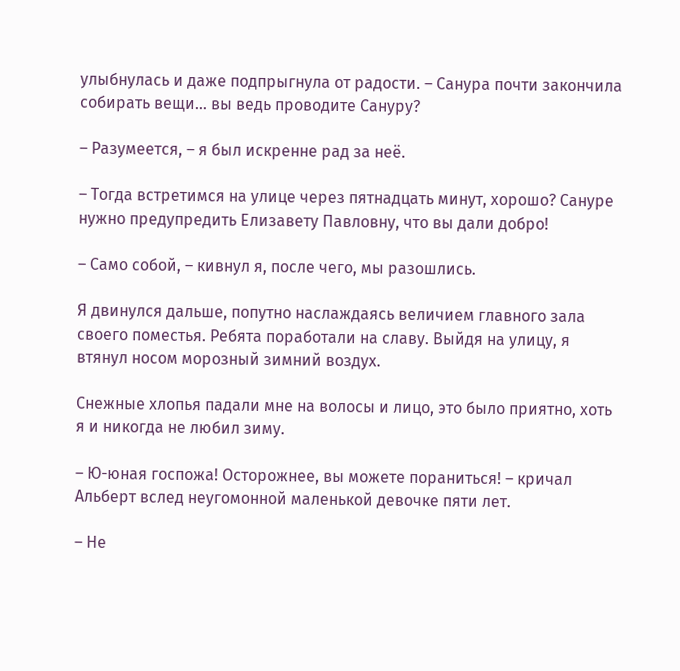улыбнулась и даже подпрыгнула от радости. – Санура почти закончила собирать вещи… вы ведь проводите Сануру?

– Разумеется, – я был искренне рад за неё.

– Тогда встретимся на улице через пятнадцать минут, хорошо? Сануре нужно предупредить Елизавету Павловну, что вы дали добро!

– Само собой, – кивнул я, после чего, мы разошлись.

Я двинулся дальше, попутно наслаждаясь величием главного зала своего поместья. Ребята поработали на славу. Выйдя на улицу, я втянул носом морозный зимний воздух.

Снежные хлопья падали мне на волосы и лицо, это было приятно, хоть я и никогда не любил зиму.

– Ю-юная госпожа! Осторожнее, вы можете пораниться! – кричал Альберт вслед неугомонной маленькой девочке пяти лет.

– Не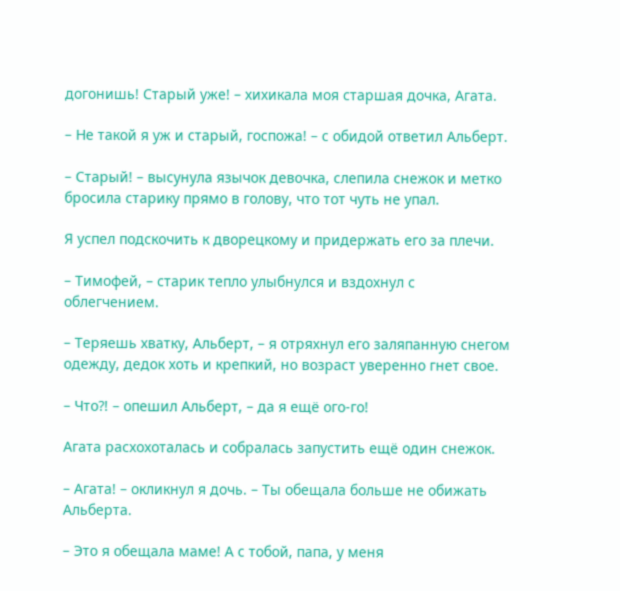догонишь! Старый уже! – хихикала моя старшая дочка, Агата.

– Не такой я уж и старый, госпожа! – с обидой ответил Альберт.

– Старый! – высунула язычок девочка, слепила снежок и метко бросила старику прямо в голову, что тот чуть не упал.

Я успел подскочить к дворецкому и придержать его за плечи.

– Тимофей, – старик тепло улыбнулся и вздохнул с облегчением.

– Теряешь хватку, Альберт, – я отряхнул его заляпанную снегом одежду, дедок хоть и крепкий, но возраст уверенно гнет свое.

– Что⁈ – опешил Альберт, – да я ещё ого-го!

Агата расхохоталась и собралась запустить ещё один снежок.

– Агата! – окликнул я дочь. – Ты обещала больше не обижать Альберта.

– Это я обещала маме! А с тобой, папа, у меня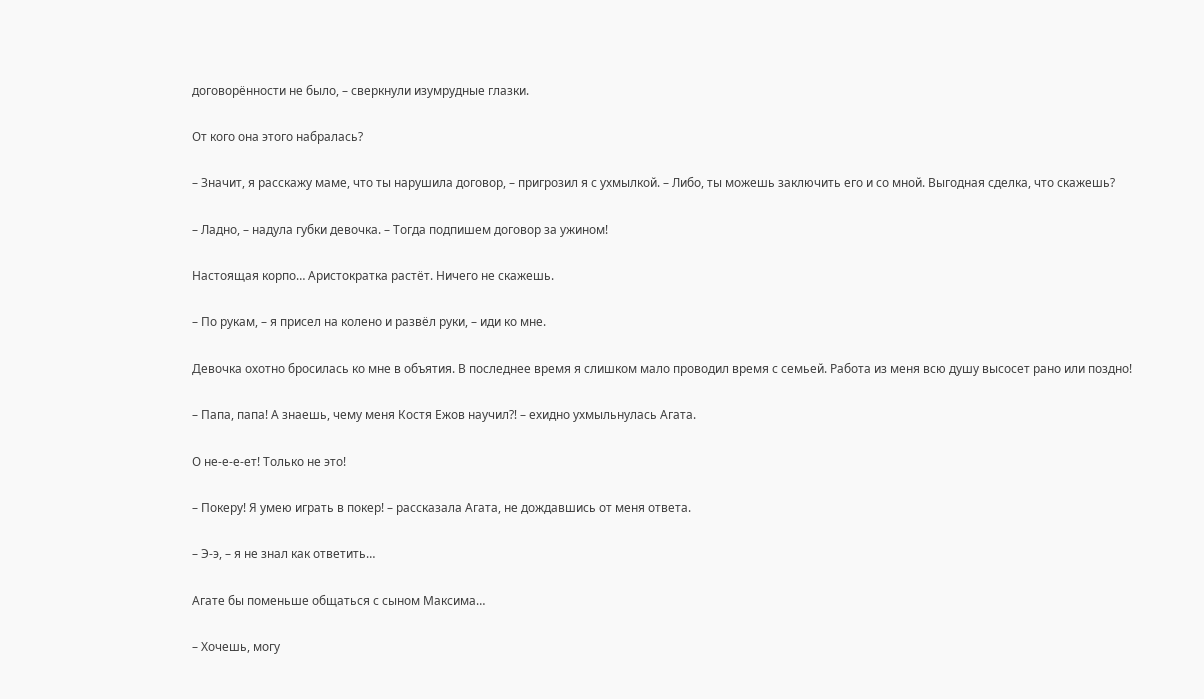договорённости не было, – сверкнули изумрудные глазки.

От кого она этого набралась?

– Значит, я расскажу маме, что ты нарушила договор, – пригрозил я с ухмылкой. – Либо, ты можешь заключить его и со мной. Выгодная сделка, что скажешь?

– Ладно, – надула губки девочка. – Тогда подпишем договор за ужином!

Настоящая корпо… Аристократка растёт. Ничего не скажешь.

– По рукам, – я присел на колено и развёл руки, – иди ко мне.

Девочка охотно бросилась ко мне в объятия. В последнее время я слишком мало проводил время с семьей. Работа из меня всю душу высосет рано или поздно!

– Папа, папа! А знаешь, чему меня Костя Ежов научил⁈ – ехидно ухмыльнулась Агата.

О не-е-е-ет! Только не это!

– Покеру! Я умею играть в покер! – рассказала Агата, не дождавшись от меня ответа.

– Э-э, – я не знал как ответить…

Агате бы поменьше общаться с сыном Максима…

– Хочешь, могу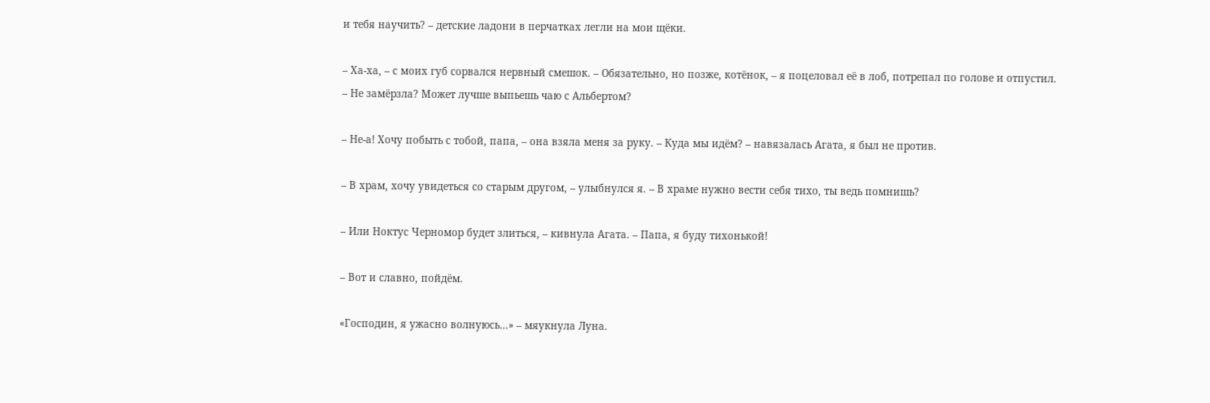и тебя научить? – детские ладони в перчатках легли на мои щёки.

– Ха-ха, – с моих губ сорвался нервный смешок. – Обязательно, но позже, котёнок, – я поцеловал её в лоб, потрепал по голове и отпустил. – Не замёрзла? Может лучше выпьешь чаю с Альбертом?

– Не-а! Хочу побыть с тобой, папа, – она взяла меня за руку. – Куда мы идём? – навязалась Агата, я был не против.

– В храм, хочу увидеться со старым другом, – улыбнулся я. – В храме нужно вести себя тихо, ты ведь помнишь?

– Или Ноктус Черномор будет злиться, – кивнула Агата. – Папа, я буду тихонькой!

– Вот и славно, пойдём.

«Господин, я ужасно волнуюсь…» – мяукнула Луна.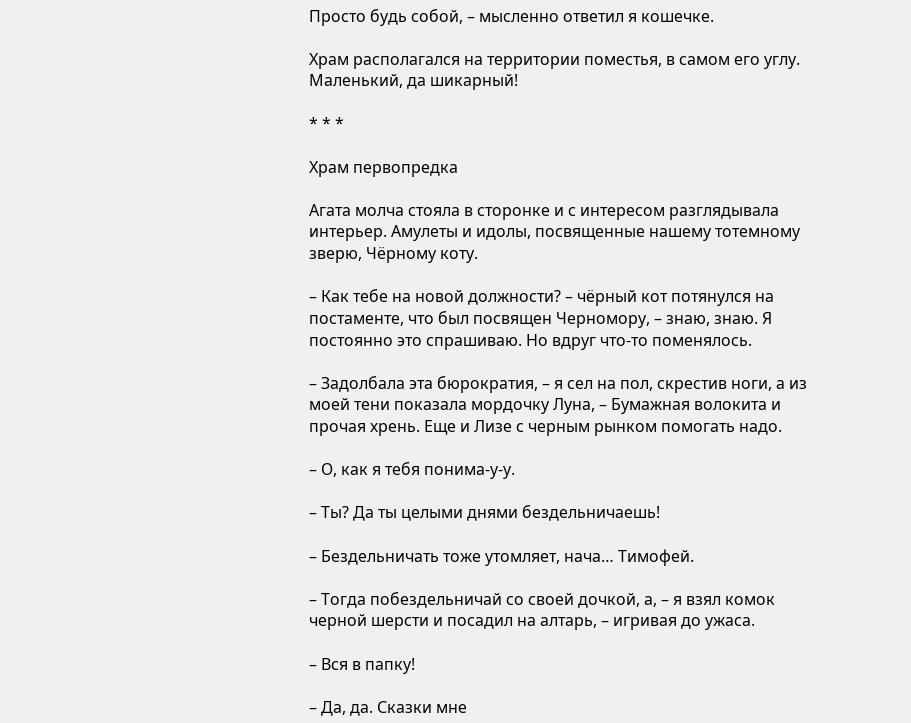Просто будь собой, – мысленно ответил я кошечке.

Храм располагался на территории поместья, в самом его углу. Маленький, да шикарный!

* * *

Храм первопредка

Агата молча стояла в сторонке и с интересом разглядывала интерьер. Амулеты и идолы, посвященные нашему тотемному зверю, Чёрному коту.

– Как тебе на новой должности? – чёрный кот потянулся на постаменте, что был посвящен Черномору, – знаю, знаю. Я постоянно это спрашиваю. Но вдруг что-то поменялось.

– Задолбала эта бюрократия, – я сел на пол, скрестив ноги, а из моей тени показала мордочку Луна, – Бумажная волокита и прочая хрень. Еще и Лизе с черным рынком помогать надо.

– О, как я тебя понима-у-у.

– Ты? Да ты целыми днями бездельничаешь!

– Бездельничать тоже утомляет, нача… Тимофей.

– Тогда побездельничай со своей дочкой, а, – я взял комок черной шерсти и посадил на алтарь, – игривая до ужаса.

– Вся в папку!

– Да, да. Сказки мне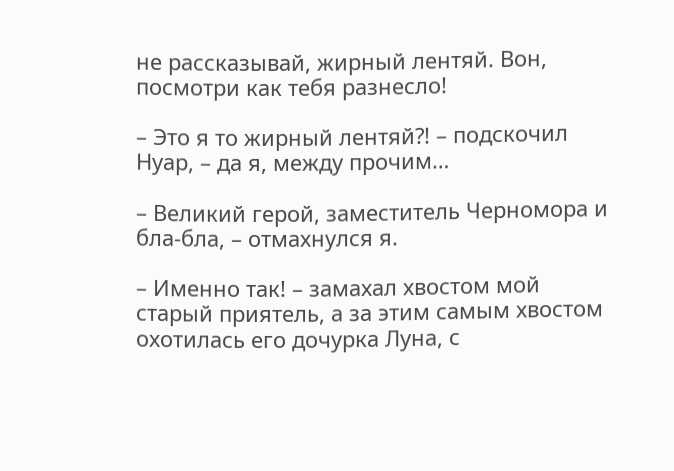не рассказывай, жирный лентяй. Вон, посмотри как тебя разнесло!

– Это я то жирный лентяй⁈ – подскочил Нуар, – да я, между прочим…

– Великий герой, заместитель Черномора и бла-бла, – отмахнулся я.

– Именно так! – замахал хвостом мой старый приятель, а за этим самым хвостом охотилась его дочурка Луна, с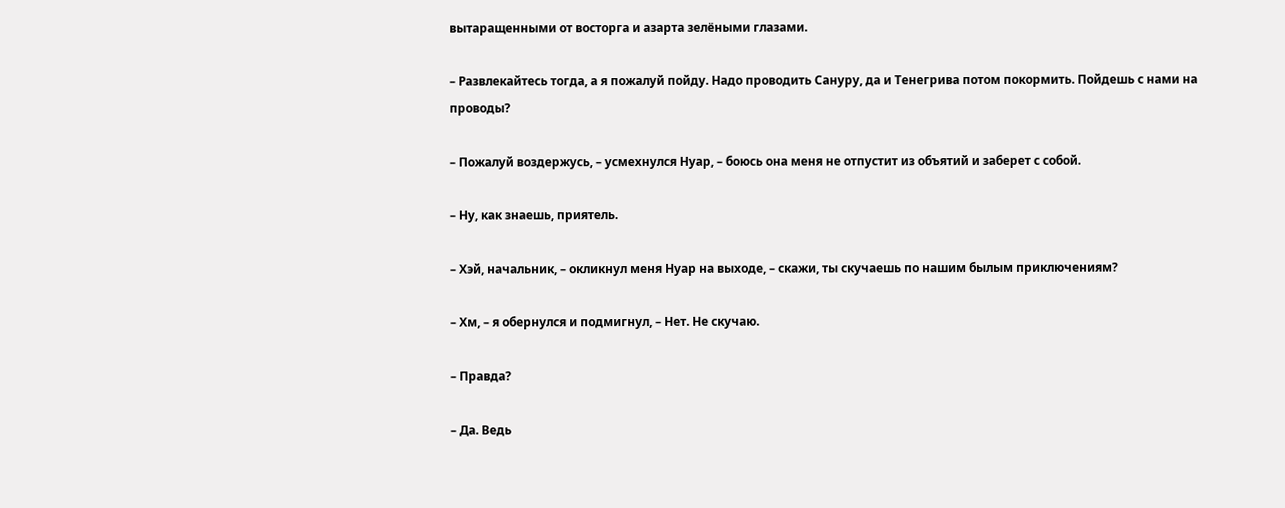вытаращенными от восторга и азарта зелёными глазами.

– Развлекайтесь тогда, а я пожалуй пойду. Надо проводить Сануру, да и Тенегрива потом покормить. Пойдешь с нами на проводы?

– Пожалуй воздержусь, – усмехнулся Нуар, – боюсь она меня не отпустит из объятий и заберет с собой.

– Ну, как знаешь, приятель.

– Хэй, начальник, – окликнул меня Нуар на выходе, – скажи, ты скучаешь по нашим былым приключениям?

– Хм, – я обернулся и подмигнул, – Нет. Не скучаю.

– Правда?

– Да. Ведь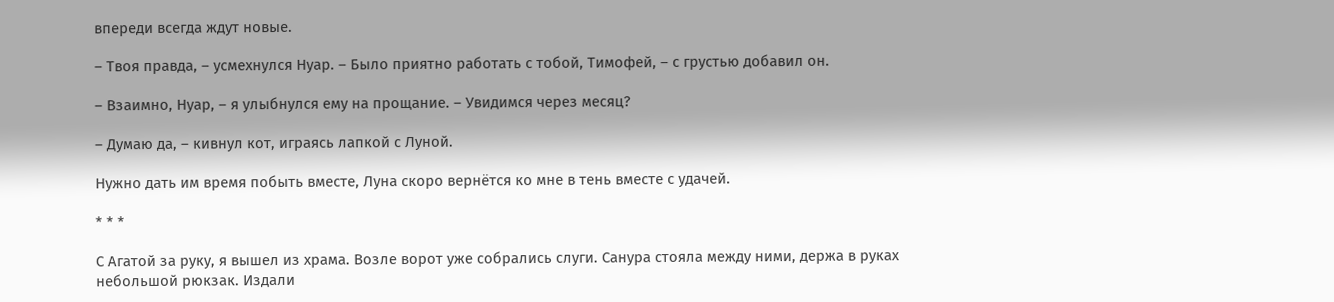впереди всегда ждут новые.

– Твоя правда, – усмехнулся Нуар. – Было приятно работать с тобой, Тимофей, – с грустью добавил он.

– Взаимно, Нуар, – я улыбнулся ему на прощание. – Увидимся через месяц?

– Думаю да, – кивнул кот, играясь лапкой с Луной.

Нужно дать им время побыть вместе, Луна скоро вернётся ко мне в тень вместе с удачей.

* * *

С Агатой за руку, я вышел из храма. Возле ворот уже собрались слуги. Санура стояла между ними, держа в руках небольшой рюкзак. Издали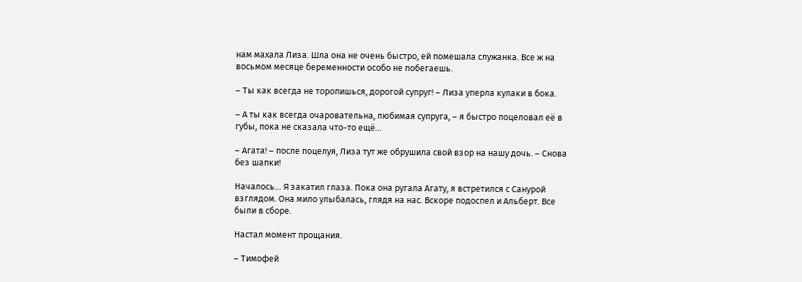нам махала Лиза. Шла она не очень быстро, ей помешала служанка. Все ж на восьмом месяце беременности особо не побегаешь.

– Ты как всегда не торопишься, дорогой супруг! – Лиза уперла кулаки в бока.

– А ты как всегда очаровательна, любимая супруга, – я быстро поцеловал её в губы, пока не сказала что-то ещё…

– Агата! – после поцелуя, Лиза тут же обрушила свой взор на нашу дочь. – Снова без шапки!

Началось… Я закатил глаза. Пока она ругала Агату, я встретился с Санурой взглядом. Она мило улыбалась, глядя на нас. Вскоре подоспел и Альберт. Все были в сборе.

Настал момент прощания.

– Тимофей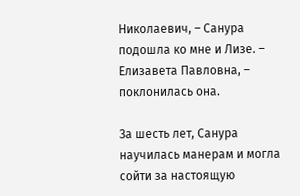Николаевич, – Санура подошла ко мне и Лизе. – Елизавета Павловна, – поклонилась она.

За шесть лет, Санура научилась манерам и могла сойти за настоящую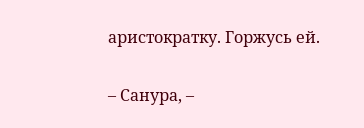аристократку. Горжусь ей.

– Санура, –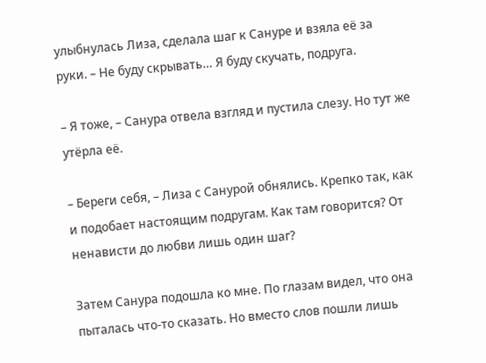улыбнулась Лиза, сделала шаг к Сануре и взяла её за руки. – Не буду скрывать… Я буду скучать, подруга.

– Я тоже, – Санура отвела взгляд и пустила слезу. Но тут же утёрла её.

– Береги себя, – Лиза с Санурой обнялись. Крепко так, как и подобает настоящим подругам. Как там говорится? От ненависти до любви лишь один шаг?

Затем Санура подошла ко мне. По глазам видел, что она пыталась что-то сказать. Но вместо слов пошли лишь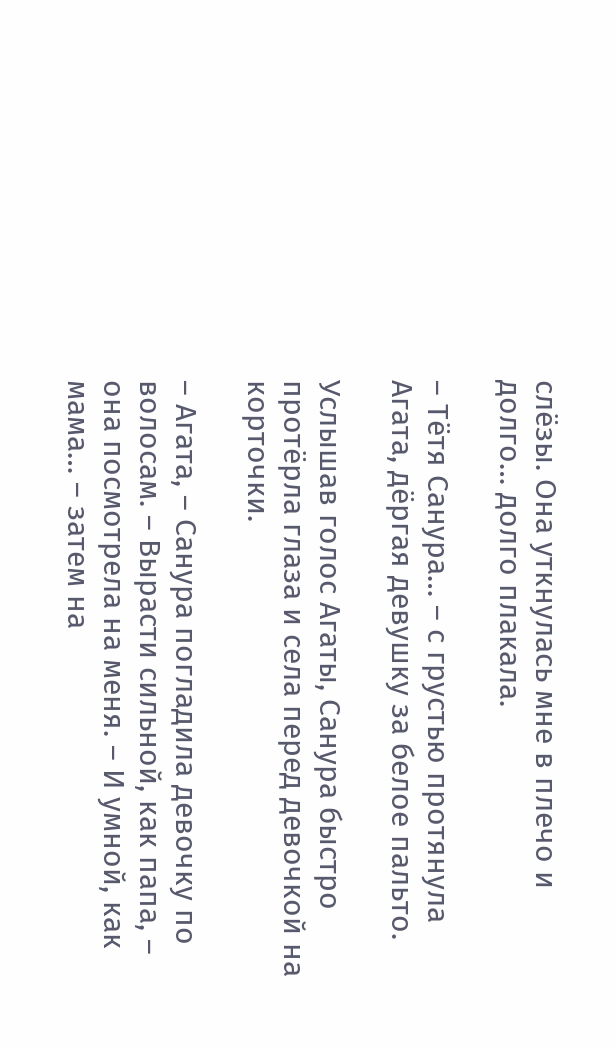слёзы. Она уткнулась мне в плечо и долго… долго плакала.

– Тётя Санура… – с грустью протянула Агата, дёргая девушку за белое пальто.

Услышав голос Агаты, Санура быстро протёрла глаза и села перед девочкой на корточки.

– Агата, – Санура погладила девочку по волосам. – Вырасти сильной, как папа, – она посмотрела на меня. – И умной, как мама… – затем на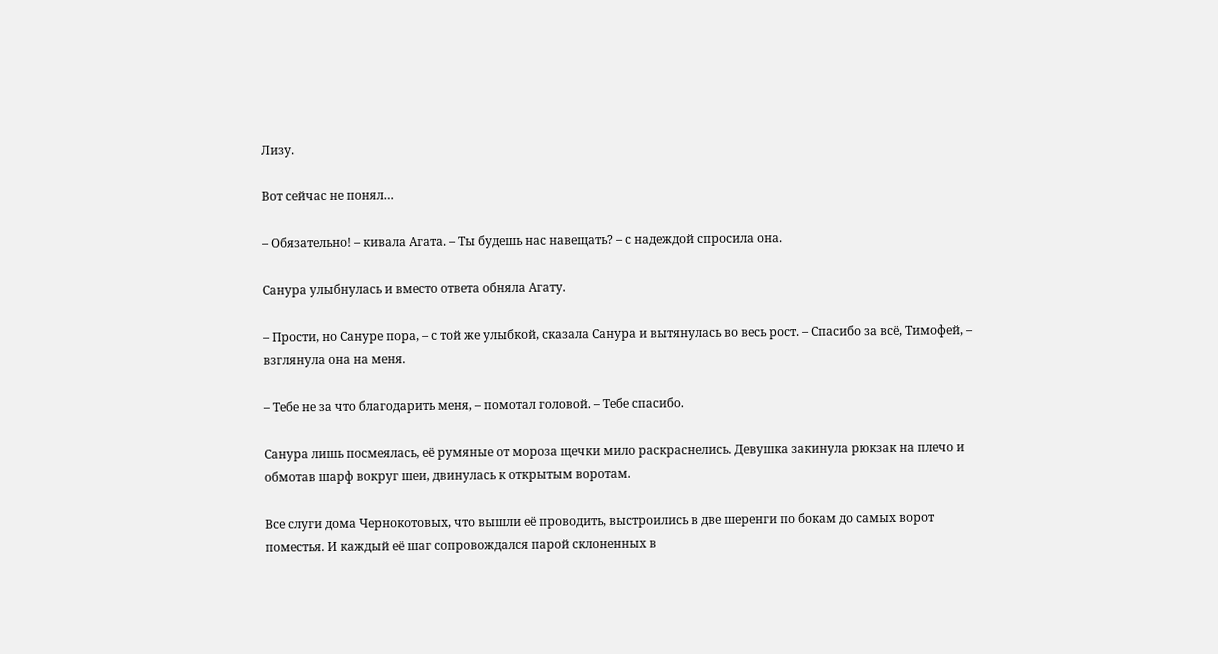Лизу.

Вот сейчас не понял…

– Обязательно! – кивала Агата. – Ты будешь нас навещать? – с надеждой спросила она.

Санура улыбнулась и вместо ответа обняла Агату.

– Прости, но Сануре пора, – с той же улыбкой, сказала Санура и вытянулась во весь рост. – Спасибо за всё, Тимофей, – взглянула она на меня.

– Тебе не за что благодарить меня, – помотал головой. – Тебе спасибо.

Санура лишь посмеялась, её румяные от мороза щечки мило раскраснелись. Девушка закинула рюкзак на плечо и обмотав шарф вокруг шеи, двинулась к открытым воротам.

Все слуги дома Чернокотовых, что вышли её проводить, выстроились в две шеренги по бокам до самых ворот поместья. И каждый её шаг сопровождался парой склоненных в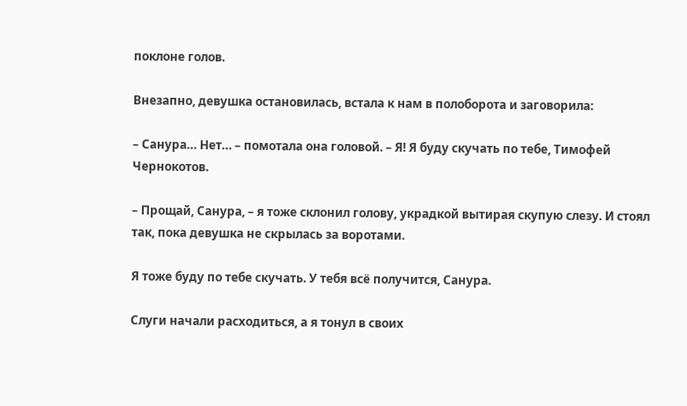поклоне голов.

Внезапно, девушка остановилась, встала к нам в полоборота и заговорила:

– Санура… Нет… – помотала она головой. – Я! Я буду скучать по тебе, Тимофей Чернокотов.

– Прощай, Санура, – я тоже склонил голову, украдкой вытирая скупую слезу. И стоял так, пока девушка не скрылась за воротами.

Я тоже буду по тебе скучать. У тебя всё получится, Санура.

Слуги начали расходиться, а я тонул в своих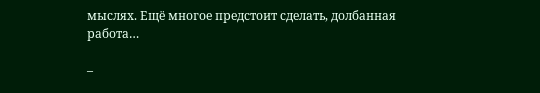мыслях. Ещё многое предстоит сделать, долбанная работа…

–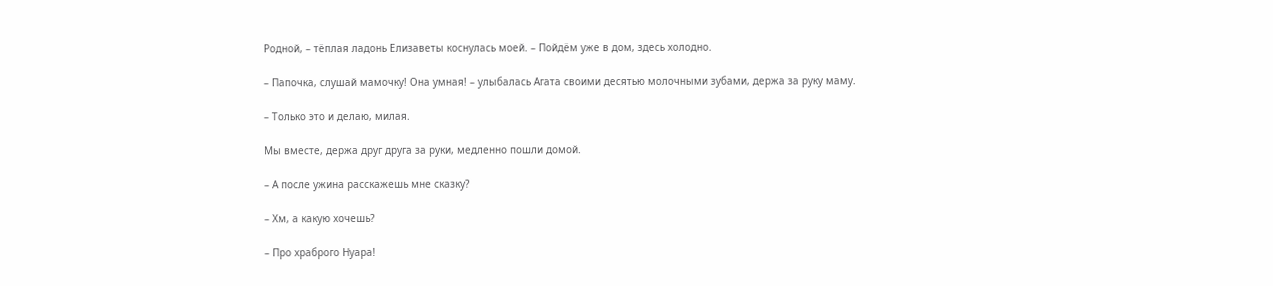Родной, – тёплая ладонь Елизаветы коснулась моей. – Пойдём уже в дом, здесь холодно.

– Папочка, слушай мамочку! Она умная! – улыбалась Агата своими десятью молочными зубами, держа за руку маму.

– Только это и делаю, милая.

Мы вместе, держа друг друга за руки, медленно пошли домой.

– А после ужина расскажешь мне сказку?

– Хм, а какую хочешь?

– Про храброго Нуара!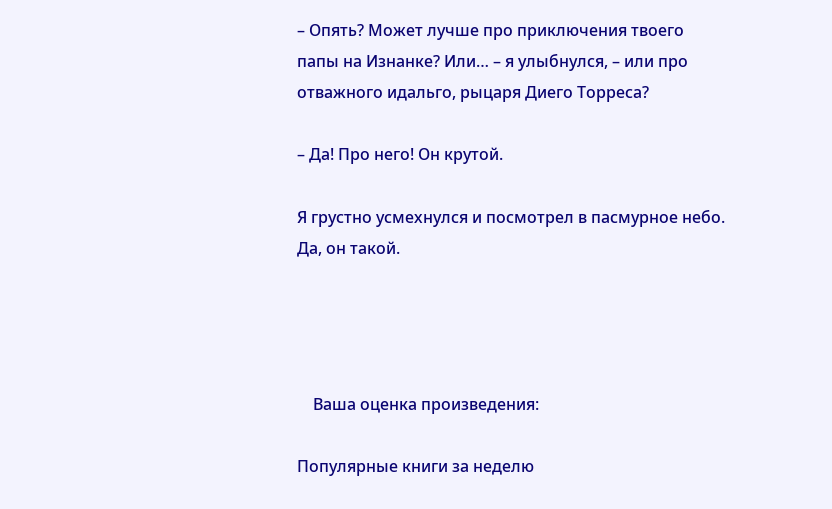– Опять? Может лучше про приключения твоего папы на Изнанке? Или… – я улыбнулся, – или про отважного идальго, рыцаря Диего Торреса?

– Да! Про него! Он крутой.

Я грустно усмехнулся и посмотрел в пасмурное небо. Да, он такой.




    Ваша оценка произведения:

Популярные книги за неделю